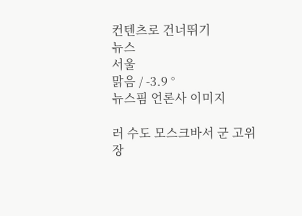컨텐츠로 건너뛰기
뉴스
서울
맑음 / -3.9 °
뉴스핌 언론사 이미지

러 수도 모스크바서 군 고위 장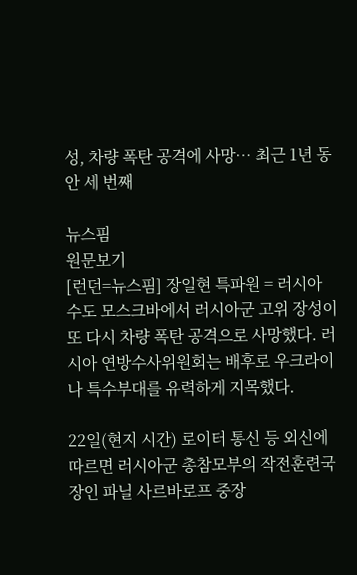성, 차량 폭탄 공격에 사망… 최근 1년 동안 세 번째

뉴스핌
원문보기
[런던=뉴스핌] 장일현 특파원 = 러시아 수도 모스크바에서 러시아군 고위 장성이 또 다시 차량 폭탄 공격으로 사망했다. 러시아 연방수사위원회는 배후로 우크라이나 특수부대를 유력하게 지목했다.

22일(현지 시간) 로이터 통신 등 외신에 따르면 러시아군 총참모부의 작전훈련국장인 파닐 사르바로프 중장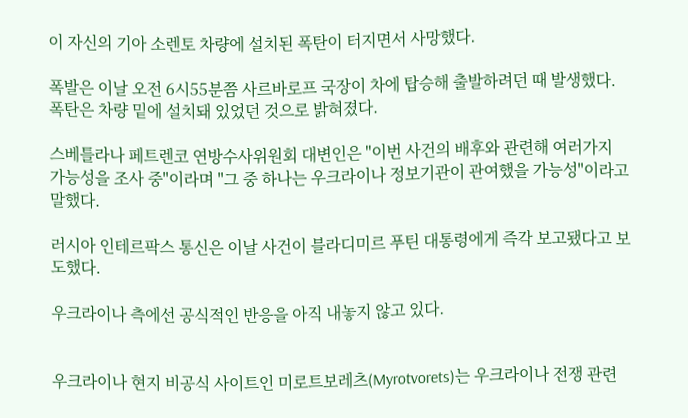이 자신의 기아 소렌토 차량에 설치된 폭탄이 터지면서 사망했다.

폭발은 이날 오전 6시55분쯤 사르바로프 국장이 차에 탑승해 출발하려던 때 발생했다. 폭탄은 차량 밑에 설치돼 있었던 것으로 밝혀졌다.

스베틀라나 페트렌코 연방수사위원회 대변인은 "이번 사건의 배후와 관련해 여러가지 가능성을 조사 중"이라며 "그 중 하나는 우크라이나 정보기관이 관여했을 가능성"이라고 말했다.

러시아 인테르팍스 통신은 이날 사건이 블라디미르 푸틴 대통령에게 즉각 보고됐다고 보도했다.

우크라이나 측에선 공식적인 반응을 아직 내놓지 않고 있다.


우크라이나 현지 비공식 사이트인 미로트보레츠(Myrotvorets)는 우크라이나 전쟁 관련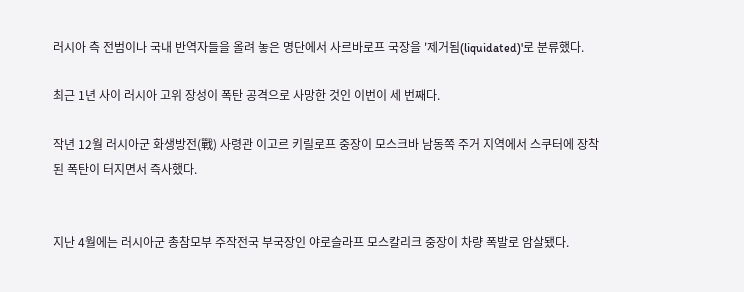러시아 측 전범이나 국내 반역자들을 올려 놓은 명단에서 사르바로프 국장을 '제거됨(liquidated)'로 분류했다.

최근 1년 사이 러시아 고위 장성이 폭탄 공격으로 사망한 것인 이번이 세 번째다.

작년 12월 러시아군 화생방전(戰) 사령관 이고르 키릴로프 중장이 모스크바 남동쪽 주거 지역에서 스쿠터에 장착된 폭탄이 터지면서 즉사했다.


지난 4월에는 러시아군 총참모부 주작전국 부국장인 야로슬라프 모스칼리크 중장이 차량 폭발로 암살됐다.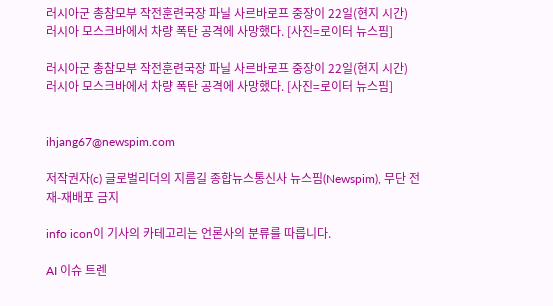러시아군 총참모부 작전훈련국장 파닐 사르바로프 중장이 22일(현지 시간) 러시아 모스크바에서 차량 폭탄 공격에 사망했다. [사진=로이터 뉴스핌]

러시아군 총참모부 작전훈련국장 파닐 사르바로프 중장이 22일(현지 시간) 러시아 모스크바에서 차량 폭탄 공격에 사망했다. [사진=로이터 뉴스핌]


ihjang67@newspim.com

저작권자(c) 글로벌리더의 지름길 종합뉴스통신사 뉴스핌(Newspim), 무단 전재-재배포 금지

info icon이 기사의 카테고리는 언론사의 분류를 따릅니다.

AI 이슈 트렌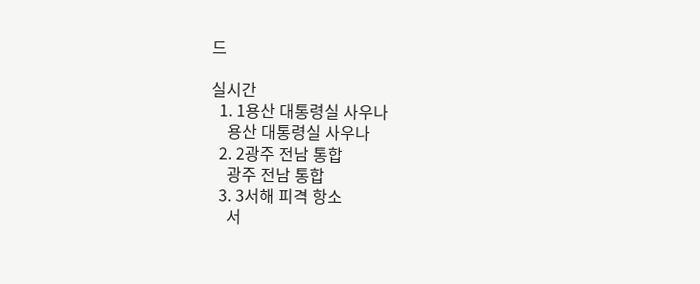드

실시간
  1. 1용산 대통령실 사우나
    용산 대통령실 사우나
  2. 2광주 전남 통합
    광주 전남 통합
  3. 3서해 피격 항소
    서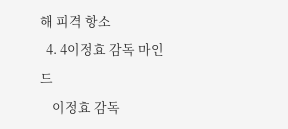해 피격 항소
  4. 4이정효 감독 마인드
    이정효 감독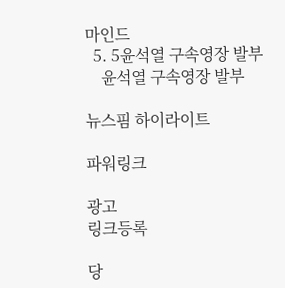마인드
  5. 5윤석열 구속영장 발부
    윤석열 구속영장 발부

뉴스핌 하이라이트

파워링크

광고
링크등록

당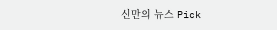신만의 뉴스 Pick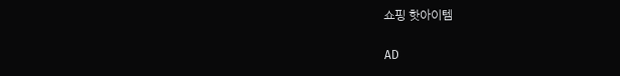쇼핑 핫아이템

AD